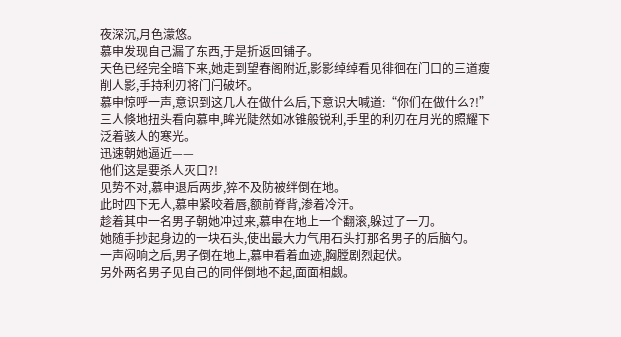夜深沉,月色濛悠。
慕申发现自己漏了东西,于是折返回铺子。
天色已经完全暗下来,她走到望春阁附近,影影绰绰看见徘徊在门口的三道瘦削人影,手持利刃将门闩破坏。
慕申惊呼一声,意识到这几人在做什么后,下意识大喊道:“你们在做什么?!”
三人倏地扭头看向慕申,眸光陡然如冰锥般锐利,手里的利刃在月光的照耀下泛着骇人的寒光。
迅速朝她逼近——
他们这是要杀人灭口?!
见势不对,慕申退后两步,猝不及防被绊倒在地。
此时四下无人,慕申紧咬着唇,额前脊背,渗着冷汗。
趁着其中一名男子朝她冲过来,慕申在地上一个翻滚,躲过了一刀。
她随手抄起身边的一块石头,使出最大力气用石头打那名男子的后脑勺。
一声闷响之后,男子倒在地上,慕申看着血迹,胸膛剧烈起伏。
另外两名男子见自己的同伴倒地不起,面面相觑。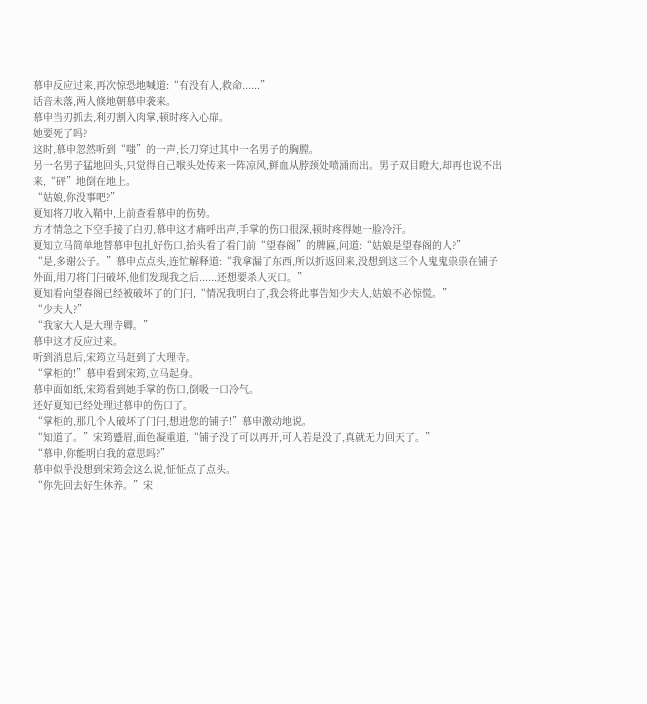慕申反应过来,再次惊恐地喊道:“有没有人,救命......”
话音未落,两人倏地朝慕申袭来。
慕申当刃抓去,利刃割入肉掌,顿时疼入心扉。
她要死了吗?
这时,慕申忽然听到“嗤”的一声,长刀穿过其中一名男子的胸膛。
另一名男子猛地回头,只觉得自己喉头处传来一阵凉风,鲜血从脖颈处喷涌而出。男子双目瞪大,却再也说不出来,“砰”地倒在地上。
“姑娘,你没事吧?”
夏知将刀收入鞘中,上前查看慕申的伤势。
方才情急之下空手接了白刃,慕申这才痛呼出声,手掌的伤口很深,顿时疼得她一脸冷汗。
夏知立马简单地替慕申包扎好伤口,抬头看了看门前“望春阁”的牌匾,问道:“姑娘是望春阁的人?”
“是,多谢公子。”慕申点点头,连忙解释道:“我拿漏了东西,所以折返回来,没想到这三个人鬼鬼祟祟在铺子外面,用刀将门闩破坏,他们发现我之后......还想要杀人灭口。”
夏知看向望春阁已经被破坏了的门闩,“情况我明白了,我会将此事告知少夫人,姑娘不必惊慌。”
“少夫人?”
“我家大人是大理寺卿。”
慕申这才反应过来。
听到消息后,宋筠立马赶到了大理寺。
“掌柜的!”慕申看到宋筠,立马起身。
慕申面如纸,宋筠看到她手掌的伤口,倒吸一口冷气。
还好夏知已经处理过慕申的伤口了。
“掌柜的,那几个人破坏了门闩,想进您的铺子!”慕申激动地说。
“知道了。”宋筠蹙眉,面色凝重道,“铺子没了可以再开,可人若是没了,真就无力回天了。”
“慕申,你能明白我的意思吗?”
慕申似乎没想到宋筠会这么说,怔怔点了点头。
“你先回去好生休养。”宋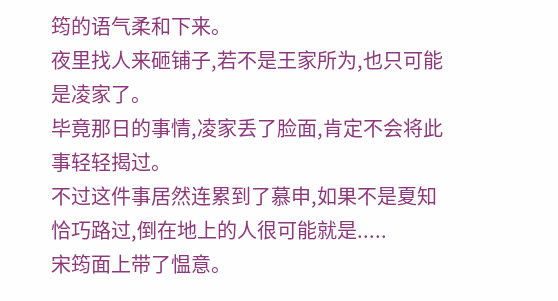筠的语气柔和下来。
夜里找人来砸铺子,若不是王家所为,也只可能是凌家了。
毕竟那日的事情,凌家丢了脸面,肯定不会将此事轻轻揭过。
不过这件事居然连累到了慕申,如果不是夏知恰巧路过,倒在地上的人很可能就是.....
宋筠面上带了愠意。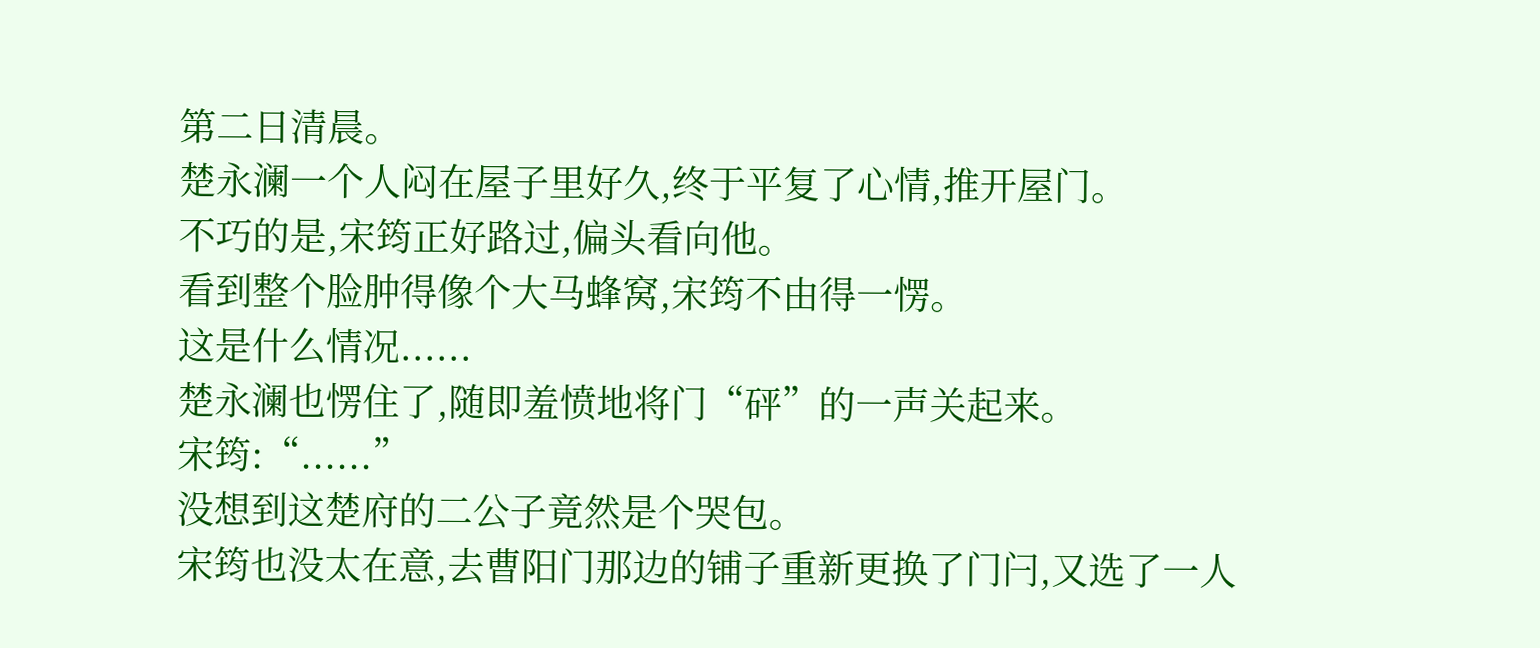第二日清晨。
楚永澜一个人闷在屋子里好久,终于平复了心情,推开屋门。
不巧的是,宋筠正好路过,偏头看向他。
看到整个脸肿得像个大马蜂窝,宋筠不由得一愣。
这是什么情况......
楚永澜也愣住了,随即羞愤地将门“砰”的一声关起来。
宋筠:“......”
没想到这楚府的二公子竟然是个哭包。
宋筠也没太在意,去曹阳门那边的铺子重新更换了门闩,又选了一人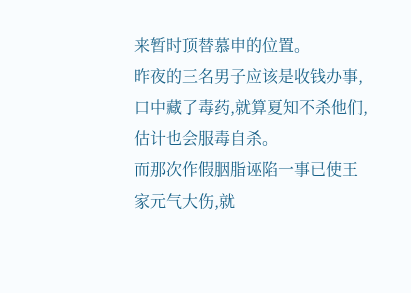来暂时顶替慕申的位置。
昨夜的三名男子应该是收钱办事,口中藏了毒药,就算夏知不杀他们,估计也会服毒自杀。
而那次作假胭脂诬陷一事已使王家元气大伤,就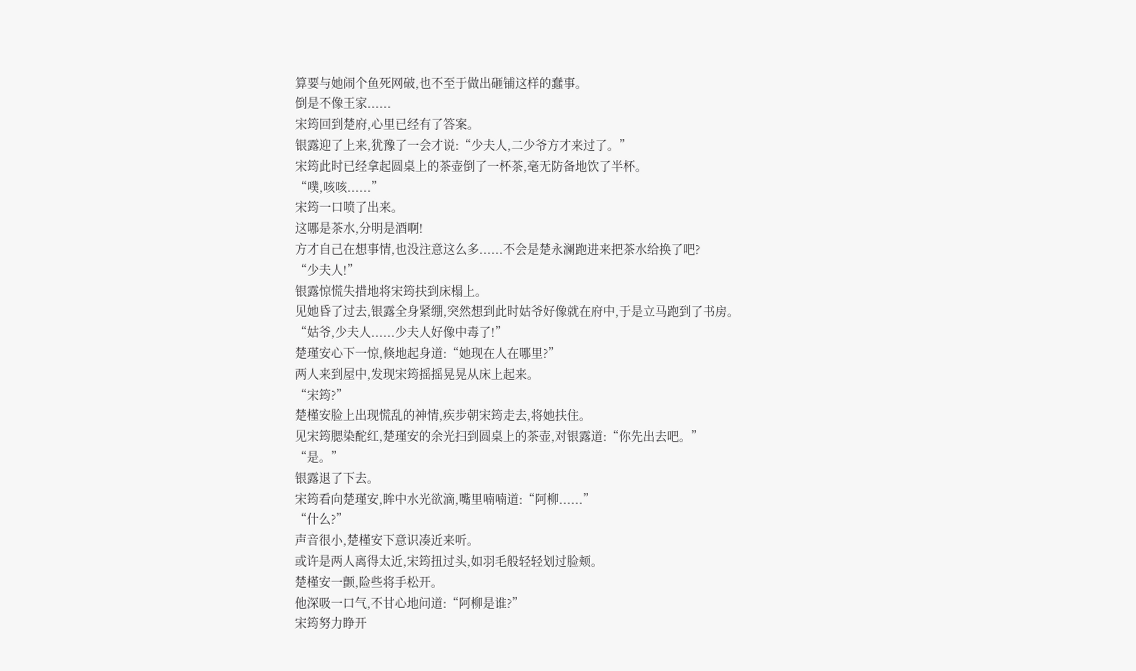算要与她闹个鱼死网破,也不至于做出砸铺这样的蠢事。
倒是不像王家......
宋筠回到楚府,心里已经有了答案。
银露迎了上来,犹豫了一会才说:“少夫人,二少爷方才来过了。”
宋筠此时已经拿起圆桌上的茶壶倒了一杯茶,毫无防备地饮了半杯。
“噗,咳咳......”
宋筠一口喷了出来。
这哪是茶水,分明是酒啊!
方才自己在想事情,也没注意这么多......不会是楚永澜跑进来把茶水给换了吧?
“少夫人!”
银露惊慌失措地将宋筠扶到床榻上。
见她昏了过去,银露全身紧绷,突然想到此时姑爷好像就在府中,于是立马跑到了书房。
“姑爷,少夫人......少夫人好像中毒了!”
楚瑾安心下一惊,倏地起身道:“她现在人在哪里?”
两人来到屋中,发现宋筠摇摇晃晃从床上起来。
“宋筠?”
楚槿安脸上出现慌乱的神情,疾步朝宋筠走去,将她扶住。
见宋筠腮染酡红,楚瑾安的余光扫到圆桌上的茶壶,对银露道:“你先出去吧。”
“是。”
银露退了下去。
宋筠看向楚瑾安,眸中水光欲滴,嘴里喃喃道:“阿柳......”
“什么?”
声音很小,楚槿安下意识凑近来听。
或许是两人离得太近,宋筠扭过头,如羽毛般轻轻划过脸颊。
楚槿安一颤,险些将手松开。
他深吸一口气,不甘心地问道:“阿柳是谁?”
宋筠努力睁开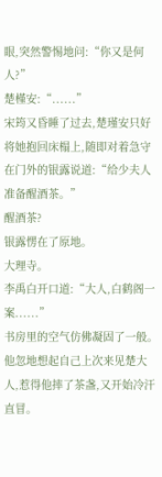眼,突然警惕地问:“你又是何人?”
楚槿安:“......”
宋筠又昏睡了过去,楚瑾安只好将她抱回床榻上,随即对着急守在门外的银露说道:“给少夫人准备醒酒茶。”
醒酒茶?
银露愣在了原地。
大理寺。
李禹白开口道:“大人,白鹤阁一案......”
书房里的空气仿佛凝固了一般。
他忽地想起自己上次来见楚大人,惹得他摔了茶盏,又开始冷汗直冒。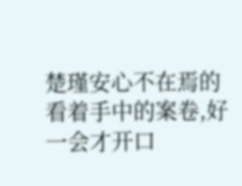楚瑾安心不在焉的看着手中的案卷,好一会才开口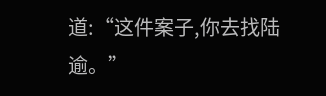道:“这件案子,你去找陆逾。”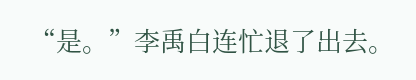“是。”李禹白连忙退了出去。